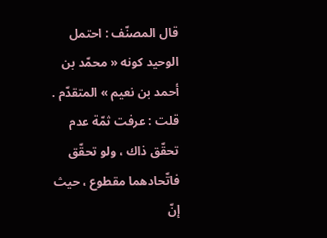قال المصنّف : احتمل الوحيد كونه « محمّد بن أحمد بن نعيم » المتقدّم .
قلت : عرفت ثمّة عدم تحقّق ذاك ، ولو تحقّق فاتّحادهما مقطوع ، حيث إنّ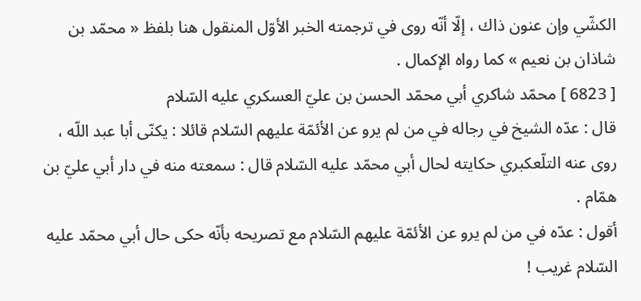الكشّي وإن عنون ذاك ، إلّا أنّه روى في ترجمته الخبر الأوّل المنقول هنا بلفظ « محمّد بن شاذان بن نعيم » كما رواه الإكمال .
[ 6823 ] محمّد شاكري أبي محمّد الحسن بن عليّ العسكري عليه السّلام
قال : عدّه الشيخ في رجاله في من لم يرو عن الأئمّة عليهم السّلام قائلا : يكنّى أبا عبد اللّه ، روى عنه التلّعكبري حكايته لحال أبي محمّد عليه السّلام قال : سمعته منه في دار أبي عليّ بن همّام .
أقول : عدّه في من لم يرو عن الأئمّة عليهم السّلام مع تصريحه بأنّه حكى حال أبي محمّد عليه السّلام غريب !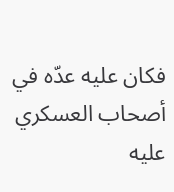فكان عليه عدّه في أصحاب العسكري عليه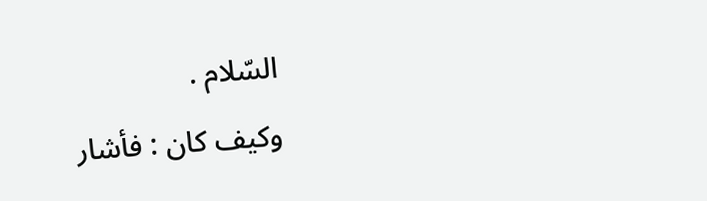السّلام .
وكيف كان : فأشار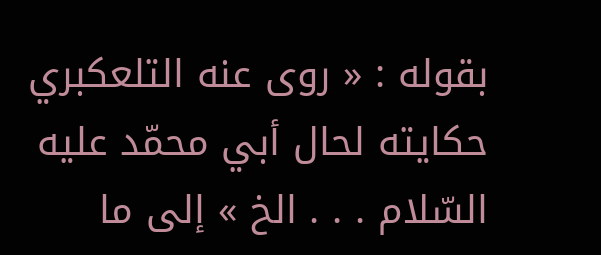بقوله : « روى عنه التلعكبري حكايته لحال أبي محمّد عليه السّلام . . . الخ » إلى ما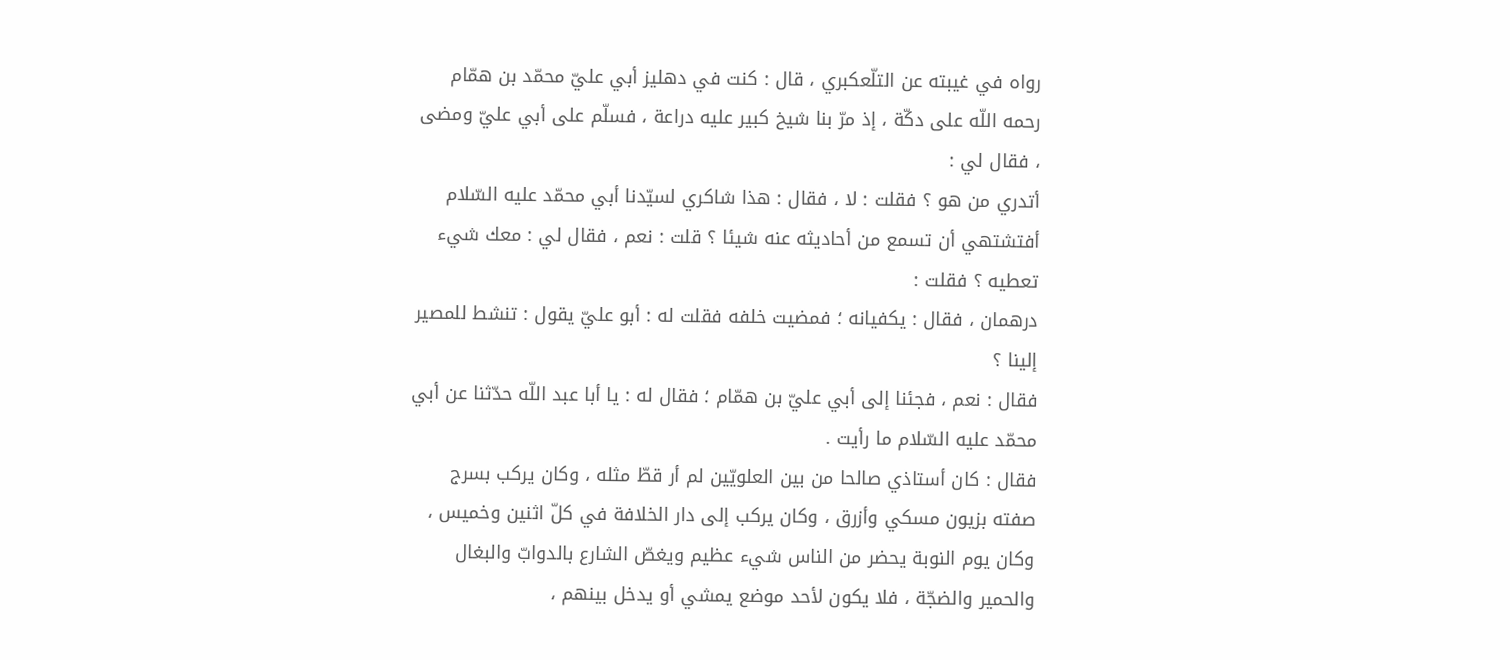رواه في غيبته عن التلّعكبري ، قال : كنت في دهليز أبي عليّ محمّد بن همّام رحمه اللّه على دكّة ، إذ مرّ بنا شيخ كبير عليه دراعة ، فسلّم على أبي عليّ ومضى ، فقال لي :
أتدري من هو ؟ فقلت : لا ، فقال : هذا شاكري لسيّدنا أبي محمّد عليه السّلام أفتشتهي أن تسمع من أحاديثه عنه شيئا ؟ قلت : نعم ، فقال لي : معك شيء تعطيه ؟ فقلت :
درهمان ، فقال : يكفيانه ؛ فمضيت خلفه فقلت له : أبو عليّ يقول : تنشط للمصير إلينا ؟
فقال : نعم ، فجئنا إلى أبي عليّ بن همّام ؛ فقال له : يا أبا عبد اللّه حدّثنا عن أبي محمّد عليه السّلام ما رأيت .
فقال : كان أستاذي صالحا من بين العلويّين لم أر قطّ مثله ، وكان يركب بسرج صفته بزيون مسكي وأزرق ، وكان يركب إلى دار الخلافة في كلّ اثنين وخميس ، وكان يوم النوبة يحضر من الناس شيء عظيم ويغصّ الشارع بالدوابّ والبغال والحمير والضجّة ، فلا يكون لأحد موضع يمشي أو يدخل بينهم ،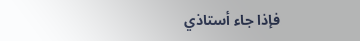فإذا جاء أستاذي